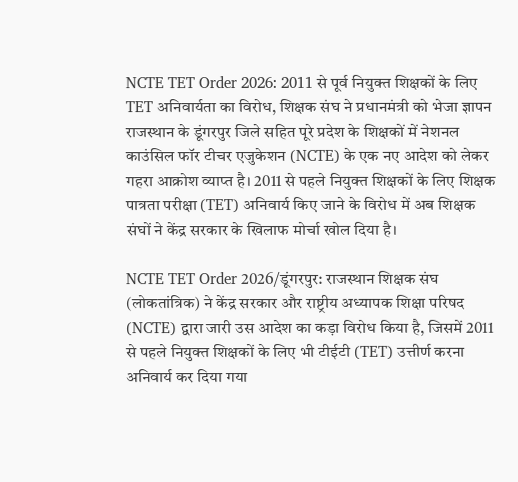NCTE TET Order 2026: 2011 से पूर्व नियुक्त शिक्षकों के लिए TET अनिवार्यता का विरोध, शिक्षक संघ ने प्रधानमंत्री को भेजा ज्ञापन
राजस्थान के डूंगरपुर जिले सहित पूरे प्रदेश के शिक्षकों में नेशनल काउंसिल फॉर टीचर एजुकेशन (NCTE) के एक नए आदेश को लेकर गहरा आक्रोश व्याप्त है। 2011 से पहले नियुक्त शिक्षकों के लिए शिक्षक पात्रता परीक्षा (TET) अनिवार्य किए जाने के विरोध में अब शिक्षक संघों ने केंद्र सरकार के खिलाफ मोर्चा खोल दिया है।

NCTE TET Order 2026/डूंगरपुर: राजस्थान शिक्षक संघ (लोकतांत्रिक) ने केंद्र सरकार और राष्ट्रीय अध्यापक शिक्षा परिषद (NCTE) द्वारा जारी उस आदेश का कड़ा विरोध किया है, जिसमें 2011 से पहले नियुक्त शिक्षकों के लिए भी टीईटी (TET) उत्तीर्ण करना अनिवार्य कर दिया गया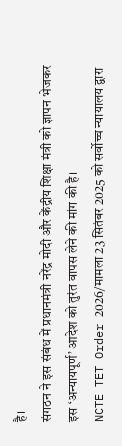है।
संगठन ने इस संबंध में प्रधानमंत्री नरेंद्र मोदी और केंद्रीय शिक्षा मंत्री को ज्ञापन भेजकर इस ‘अन्यायपूर्ण’ आदेश को तुरंत वापस लेने की मांग की है।
NCTE TET Order 2026/मामला 23 सितंबर 2025 को सर्वोच्च न्यायालय द्वारा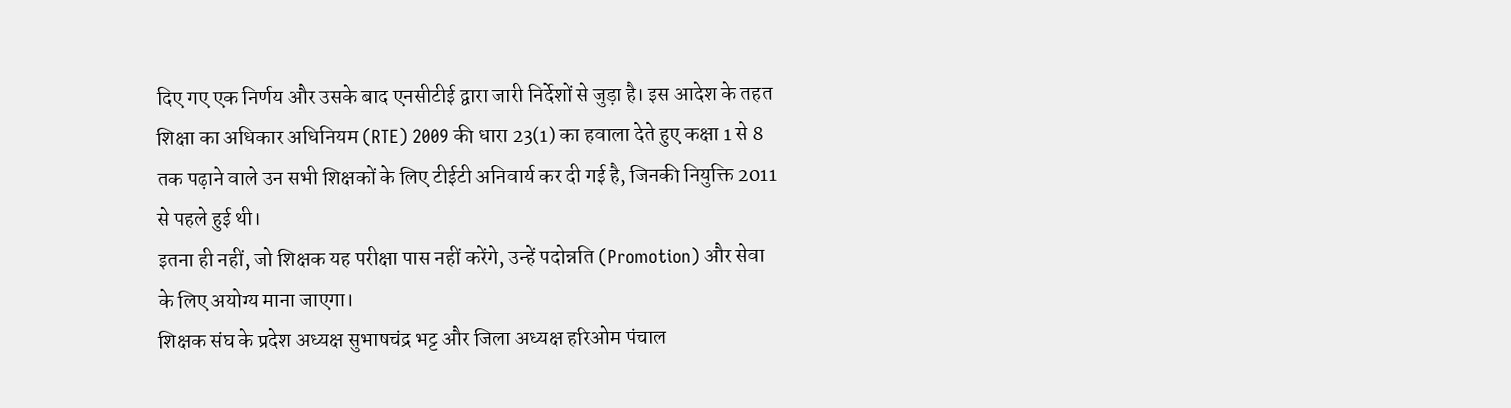दिए गए एक निर्णय और उसके बाद एनसीटीई द्वारा जारी निर्देशों से जुड़ा है। इस आदेश के तहत शिक्षा का अधिकार अधिनियम (RTE) 2009 की धारा 23(1) का हवाला देते हुए कक्षा 1 से 8 तक पढ़ाने वाले उन सभी शिक्षकों के लिए टीईटी अनिवार्य कर दी गई है, जिनकी नियुक्ति 2011 से पहले हुई थी।
इतना ही नहीं, जो शिक्षक यह परीक्षा पास नहीं करेंगे, उन्हें पदोन्नति (Promotion) और सेवा के लिए अयोग्य माना जाएगा।
शिक्षक संघ के प्रदेश अध्यक्ष सुभाषचंद्र भट्ट और जिला अध्यक्ष हरिओम पंचाल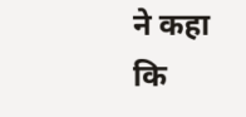ने कहा कि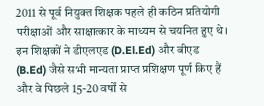2011 से पूर्व नियुक्त शिक्षक पहले ही कठिन प्रतियोगी परीक्षाओं और साक्षात्कार के माध्यम से चयनित हुए थे।
इन शिक्षकों ने डीएलएड (D.El.Ed) और बीएड (B.Ed) जैसे सभी मान्यता प्राप्त प्रशिक्षण पूर्ण किए हैं और वे पिछले 15-20 वर्षों से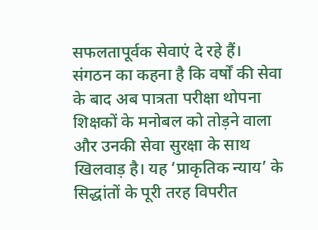सफलतापूर्वक सेवाएं दे रहे हैं।
संगठन का कहना है कि वर्षों की सेवा के बाद अब पात्रता परीक्षा थोपना शिक्षकों के मनोबल को तोड़ने वाला और उनकी सेवा सुरक्षा के साथ खिलवाड़ है। यह ‘प्राकृतिक न्याय’ के सिद्धांतों के पूरी तरह विपरीत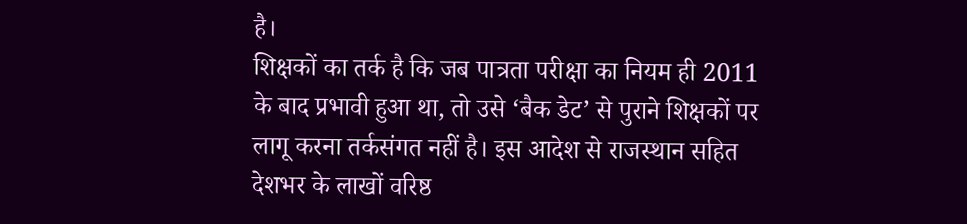है।
शिक्षकों का तर्क है कि जब पात्रता परीक्षा का नियम ही 2011 के बाद प्रभावी हुआ था, तो उसे ‘बैक डेट’ से पुराने शिक्षकों पर लागू करना तर्कसंगत नहीं है। इस आदेश से राजस्थान सहित देशभर के लाखों वरिष्ठ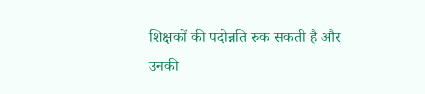शिक्षकों की पदोन्नति रुक सकती है और उनकी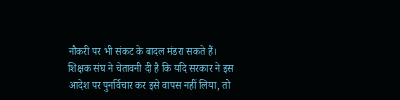नौकरी पर भी संकट के बादल मंडरा सकते हैं।
शिक्षक संघ ने चेतावनी दी है कि यदि सरकार ने इस आदेश पर पुनर्विचार कर इसे वापस नहीं लिया, तो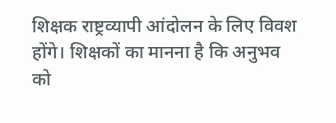शिक्षक राष्ट्रव्यापी आंदोलन के लिए विवश होंगे। शिक्षकों का मानना है कि अनुभव को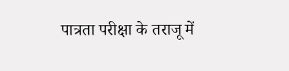पात्रता परीक्षा के तराजू में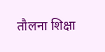तौलना शिक्षा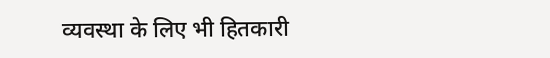व्यवस्था के लिए भी हितकारी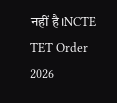नहीं है।NCTE TET Order 2026